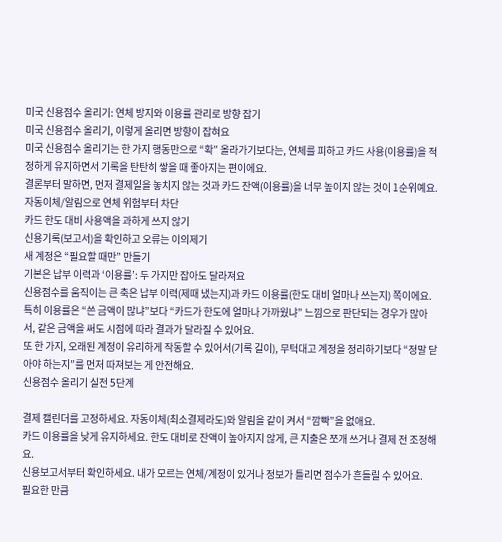미국 신용점수 올리기: 연체 방지와 이용률 관리로 방향 잡기
미국 신용점수 올리기, 이렇게 올리면 방향이 잡혀요
미국 신용점수 올리기는 한 가지 행동만으로 “확” 올라가기보다는, 연체를 피하고 카드 사용(이용률)을 적정하게 유지하면서 기록을 탄탄히 쌓을 때 좋아지는 편이에요.
결론부터 말하면, 먼저 결제일을 놓치지 않는 것과 카드 잔액(이용률)을 너무 높이지 않는 것이 1순위예요.
자동이체/알림으로 연체 위험부터 차단
카드 한도 대비 사용액을 과하게 쓰지 않기
신용기록(보고서)을 확인하고 오류는 이의제기
새 계정은 “필요할 때만” 만들기
기본은 납부 이력과 ‘이용률’: 두 가지만 잡아도 달라져요
신용점수를 움직이는 큰 축은 납부 이력(제때 냈는지)과 카드 이용률(한도 대비 얼마나 쓰는지) 쪽이에요.
특히 이용률은 “쓴 금액이 많냐”보다 “카드가 한도에 얼마나 가까웠냐” 느낌으로 판단되는 경우가 많아서, 같은 금액을 써도 시점에 따라 결과가 달라질 수 있어요.
또 한 가지, 오래된 계정이 유리하게 작동할 수 있어서(기록 길이), 무턱대고 계정을 정리하기보다 “정말 닫아야 하는지”를 먼저 따져보는 게 안전해요.
신용점수 올리기 실전 5단계

결제 캘린더를 고정하세요. 자동이체(최소결제라도)와 알림을 같이 켜서 “깜빡”을 없애요.
카드 이용률을 낮게 유지하세요. 한도 대비로 잔액이 높아지지 않게, 큰 지출은 쪼개 쓰거나 결제 전 조정해요.
신용보고서부터 확인하세요. 내가 모르는 연체/계정이 있거나 정보가 틀리면 점수가 흔들릴 수 있어요.
필요한 만큼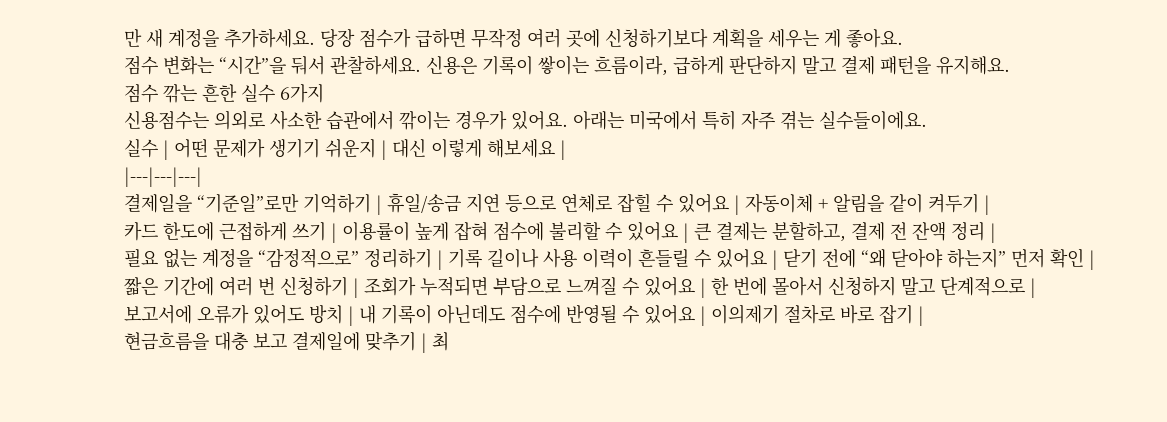만 새 계정을 추가하세요. 당장 점수가 급하면 무작정 여러 곳에 신청하기보다 계획을 세우는 게 좋아요.
점수 변화는 “시간”을 둬서 관찰하세요. 신용은 기록이 쌓이는 흐름이라, 급하게 판단하지 말고 결제 패턴을 유지해요.
점수 깎는 흔한 실수 6가지
신용점수는 의외로 사소한 습관에서 깎이는 경우가 있어요. 아래는 미국에서 특히 자주 겪는 실수들이에요.
실수 | 어떤 문제가 생기기 쉬운지 | 대신 이렇게 해보세요 |
|---|---|---|
결제일을 “기준일”로만 기억하기 | 휴일/송금 지연 등으로 연체로 잡힐 수 있어요 | 자동이체 + 알림을 같이 켜두기 |
카드 한도에 근접하게 쓰기 | 이용률이 높게 잡혀 점수에 불리할 수 있어요 | 큰 결제는 분할하고, 결제 전 잔액 정리 |
필요 없는 계정을 “감정적으로” 정리하기 | 기록 길이나 사용 이력이 흔들릴 수 있어요 | 닫기 전에 “왜 닫아야 하는지” 먼저 확인 |
짧은 기간에 여러 번 신청하기 | 조회가 누적되면 부담으로 느껴질 수 있어요 | 한 번에 몰아서 신청하지 말고 단계적으로 |
보고서에 오류가 있어도 방치 | 내 기록이 아닌데도 점수에 반영될 수 있어요 | 이의제기 절차로 바로 잡기 |
현금흐름을 대충 보고 결제일에 맞추기 | 최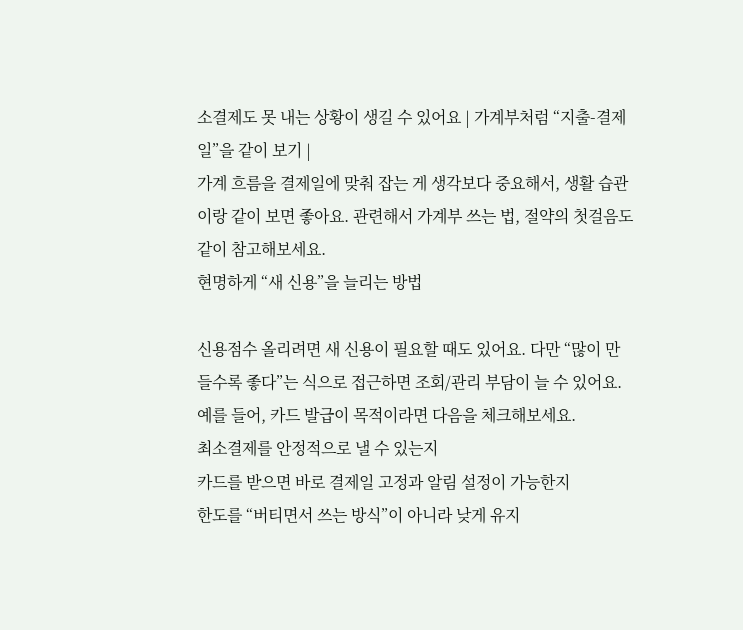소결제도 못 내는 상황이 생길 수 있어요 | 가계부처럼 “지출-결제일”을 같이 보기 |
가계 흐름을 결제일에 맞춰 잡는 게 생각보다 중요해서, 생활 습관이랑 같이 보면 좋아요. 관련해서 가계부 쓰는 법, 절약의 첫걸음도 같이 참고해보세요.
현명하게 “새 신용”을 늘리는 방법

신용점수 올리려면 새 신용이 필요할 때도 있어요. 다만 “많이 만들수록 좋다”는 식으로 접근하면 조회/관리 부담이 늘 수 있어요.
예를 들어, 카드 발급이 목적이라면 다음을 체크해보세요.
최소결제를 안정적으로 낼 수 있는지
카드를 받으면 바로 결제일 고정과 알림 설정이 가능한지
한도를 “버티면서 쓰는 방식”이 아니라 낮게 유지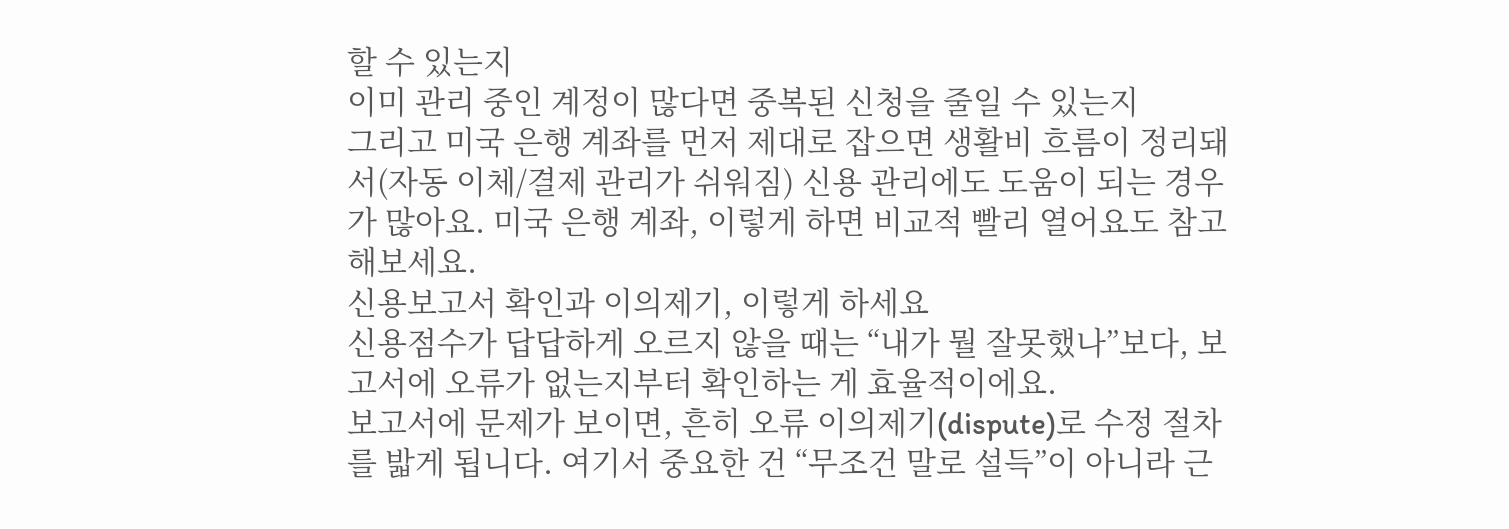할 수 있는지
이미 관리 중인 계정이 많다면 중복된 신청을 줄일 수 있는지
그리고 미국 은행 계좌를 먼저 제대로 잡으면 생활비 흐름이 정리돼서(자동 이체/결제 관리가 쉬워짐) 신용 관리에도 도움이 되는 경우가 많아요. 미국 은행 계좌, 이렇게 하면 비교적 빨리 열어요도 참고 해보세요.
신용보고서 확인과 이의제기, 이렇게 하세요
신용점수가 답답하게 오르지 않을 때는 “내가 뭘 잘못했나”보다, 보고서에 오류가 없는지부터 확인하는 게 효율적이에요.
보고서에 문제가 보이면, 흔히 오류 이의제기(dispute)로 수정 절차를 밟게 됩니다. 여기서 중요한 건 “무조건 말로 설득”이 아니라 근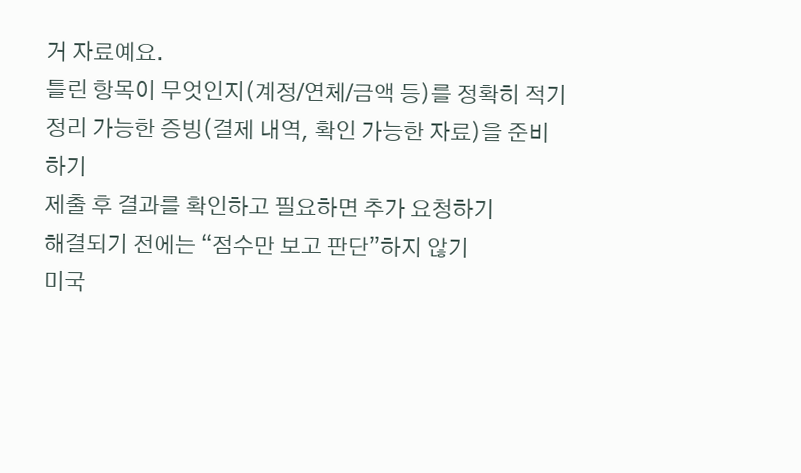거 자료예요.
틀린 항목이 무엇인지(계정/연체/금액 등)를 정확히 적기
정리 가능한 증빙(결제 내역, 확인 가능한 자료)을 준비하기
제출 후 결과를 확인하고 필요하면 추가 요청하기
해결되기 전에는 “점수만 보고 판단”하지 않기
미국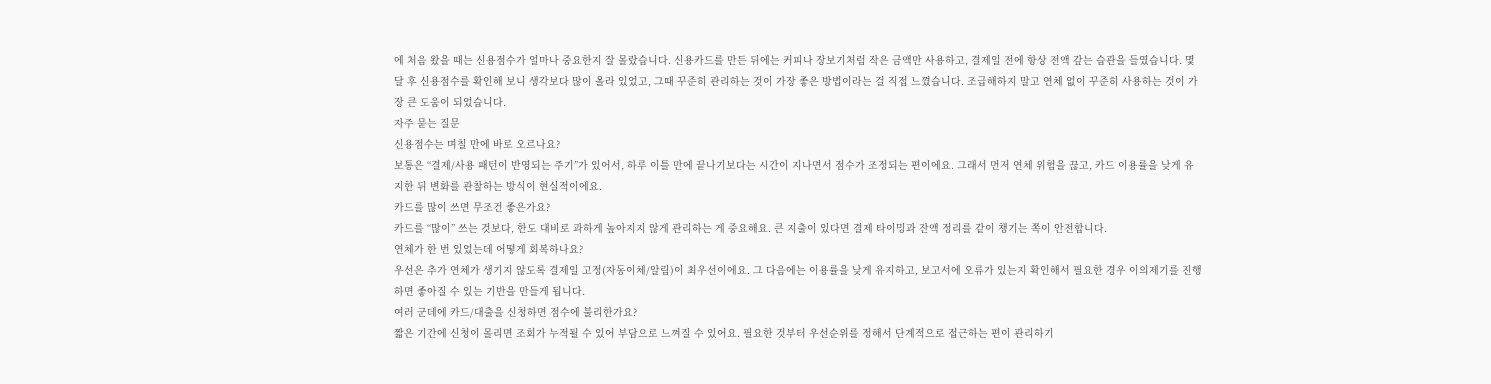에 처음 왔을 때는 신용점수가 얼마나 중요한지 잘 몰랐습니다. 신용카드를 만든 뒤에는 커피나 장보기처럼 작은 금액만 사용하고, 결제일 전에 항상 전액 갚는 습관을 들였습니다. 몇 달 후 신용점수를 확인해 보니 생각보다 많이 올라 있었고, 그때 꾸준히 관리하는 것이 가장 좋은 방법이라는 걸 직접 느꼈습니다. 조급해하지 말고 연체 없이 꾸준히 사용하는 것이 가장 큰 도움이 되었습니다.
자주 묻는 질문
신용점수는 며칠 만에 바로 오르나요?
보통은 “결제/사용 패턴이 반영되는 주기”가 있어서, 하루 이틀 만에 끝나기보다는 시간이 지나면서 점수가 조정되는 편이에요. 그래서 먼저 연체 위험을 끊고, 카드 이용률을 낮게 유지한 뒤 변화를 관찰하는 방식이 현실적이에요.
카드를 많이 쓰면 무조건 좋은가요?
카드를 “많이” 쓰는 것보다, 한도 대비로 과하게 높아지지 않게 관리하는 게 중요해요. 큰 지출이 있다면 결제 타이밍과 잔액 정리를 같이 챙기는 쪽이 안전합니다.
연체가 한 번 있었는데 어떻게 회복하나요?
우선은 추가 연체가 생기지 않도록 결제일 고정(자동이체/알림)이 최우선이에요. 그 다음에는 이용률을 낮게 유지하고, 보고서에 오류가 있는지 확인해서 필요한 경우 이의제기를 진행하면 좋아질 수 있는 기반을 만들게 됩니다.
여러 군데에 카드/대출을 신청하면 점수에 불리한가요?
짧은 기간에 신청이 몰리면 조회가 누적될 수 있어 부담으로 느껴질 수 있어요. 필요한 것부터 우선순위를 정해서 단계적으로 접근하는 편이 관리하기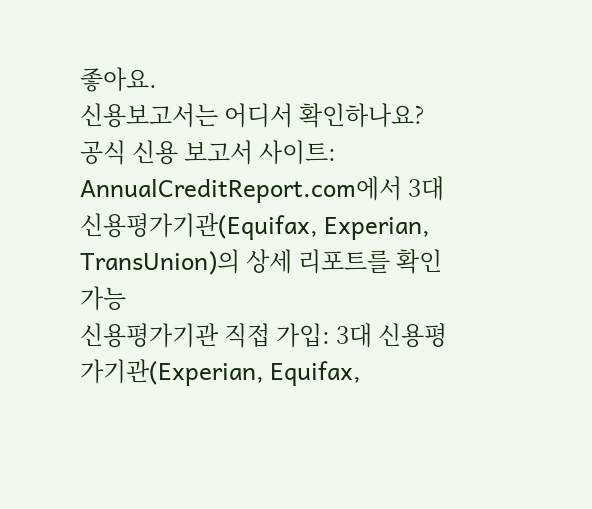좋아요.
신용보고서는 어디서 확인하나요?
공식 신용 보고서 사이트: AnnualCreditReport.com에서 3대 신용평가기관(Equifax, Experian, TransUnion)의 상세 리포트를 확인 가능
신용평가기관 직접 가입: 3대 신용평가기관(Experian, Equifax,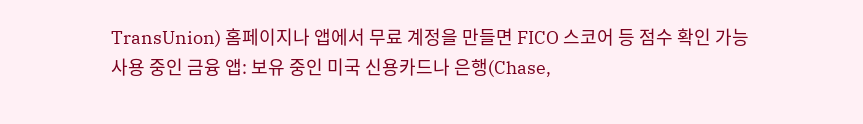TransUnion) 홈페이지나 앱에서 무료 계정을 만들면 FICO 스코어 등 점수 확인 가능
사용 중인 금융 앱: 보유 중인 미국 신용카드나 은행(Chase,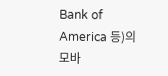Bank of America 등)의 모바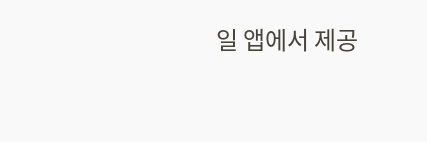일 앱에서 제공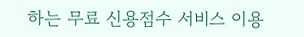하는 무료 신용점수 서비스 이용